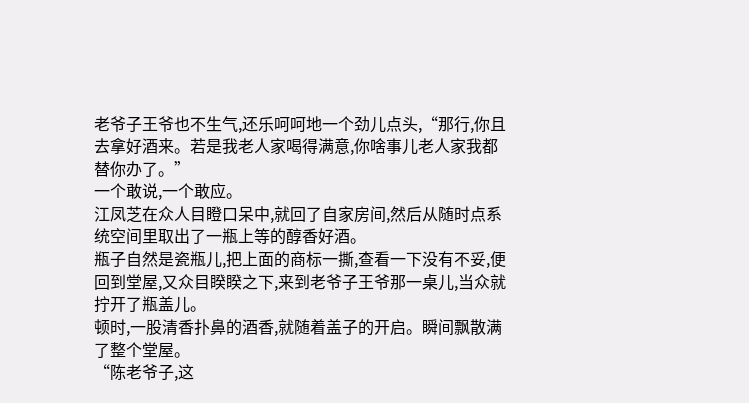老爷子王爷也不生气,还乐呵呵地一个劲儿点头,“那行,你且去拿好酒来。若是我老人家喝得满意,你啥事儿老人家我都替你办了。”
一个敢说,一个敢应。
江凤芝在众人目瞪口呆中,就回了自家房间,然后从随时点系统空间里取出了一瓶上等的醇香好酒。
瓶子自然是瓷瓶儿,把上面的商标一撕,查看一下没有不妥,便回到堂屋,又众目睽睽之下,来到老爷子王爷那一桌儿,当众就拧开了瓶盖儿。
顿时,一股清香扑鼻的酒香,就随着盖子的开启。瞬间飘散满了整个堂屋。
“陈老爷子,这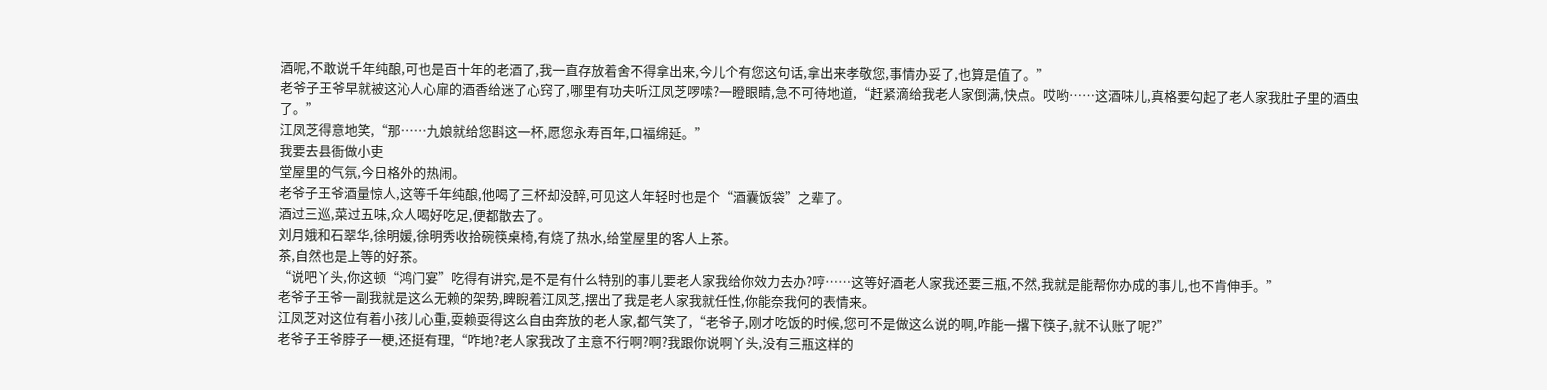酒呢,不敢说千年纯酿,可也是百十年的老酒了,我一直存放着舍不得拿出来,今儿个有您这句话,拿出来孝敬您,事情办妥了,也算是值了。”
老爷子王爷早就被这沁人心扉的酒香给迷了心窍了,哪里有功夫听江凤芝啰嗦?一瞪眼睛,急不可待地道,“赶紧滴给我老人家倒满,快点。哎哟……这酒味儿,真格要勾起了老人家我肚子里的酒虫了。”
江凤芝得意地笑,“那……九娘就给您斟这一杯,愿您永寿百年,口福绵延。”
我要去县衙做小吏
堂屋里的气氛,今日格外的热闹。
老爷子王爷酒量惊人,这等千年纯酿,他喝了三杯却没醉,可见这人年轻时也是个“酒囊饭袋”之辈了。
酒过三巡,菜过五味,众人喝好吃足,便都散去了。
刘月娥和石翠华,徐明媛,徐明秀收拾碗筷桌椅,有烧了热水,给堂屋里的客人上茶。
茶,自然也是上等的好茶。
“说吧丫头,你这顿“鸿门宴”吃得有讲究,是不是有什么特别的事儿要老人家我给你效力去办?哼……这等好酒老人家我还要三瓶,不然,我就是能帮你办成的事儿,也不肯伸手。”
老爷子王爷一副我就是这么无赖的架势,睥睨着江凤芝,摆出了我是老人家我就任性,你能奈我何的表情来。
江凤芝对这位有着小孩儿心重,耍赖耍得这么自由奔放的老人家,都气笑了,“老爷子,刚才吃饭的时候,您可不是做这么说的啊,咋能一撂下筷子,就不认账了呢?”
老爷子王爷脖子一梗,还挺有理,“咋地?老人家我改了主意不行啊?啊?我跟你说啊丫头,没有三瓶这样的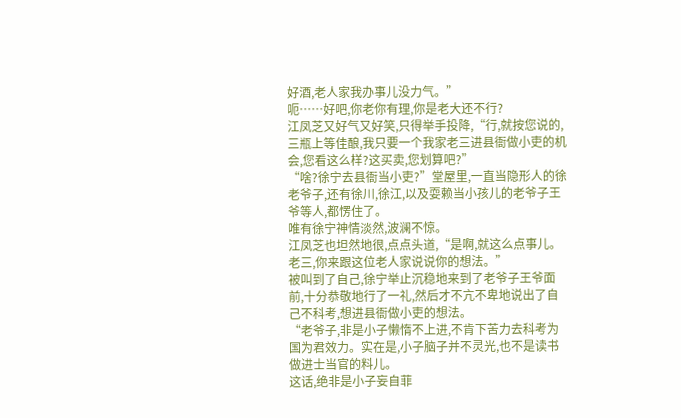好酒,老人家我办事儿没力气。”
呃……好吧,你老你有理,你是老大还不行?
江凤芝又好气又好笑,只得举手投降,“行,就按您说的,三瓶上等佳酿,我只要一个我家老三进县衙做小吏的机会,您看这么样?这买卖,您划算吧?”
“啥?徐宁去县衙当小吏?”堂屋里,一直当隐形人的徐老爷子,还有徐川,徐江,以及耍赖当小孩儿的老爷子王爷等人,都愣住了。
唯有徐宁神情淡然,波澜不惊。
江凤芝也坦然地很,点点头道,“是啊,就这么点事儿。老三,你来跟这位老人家说说你的想法。”
被叫到了自己,徐宁举止沉稳地来到了老爷子王爷面前,十分恭敬地行了一礼,然后才不亢不卑地说出了自己不科考,想进县衙做小吏的想法。
“老爷子,非是小子懒惰不上进,不肯下苦力去科考为国为君效力。实在是,小子脑子并不灵光,也不是读书做进士当官的料儿。
这话,绝非是小子妄自菲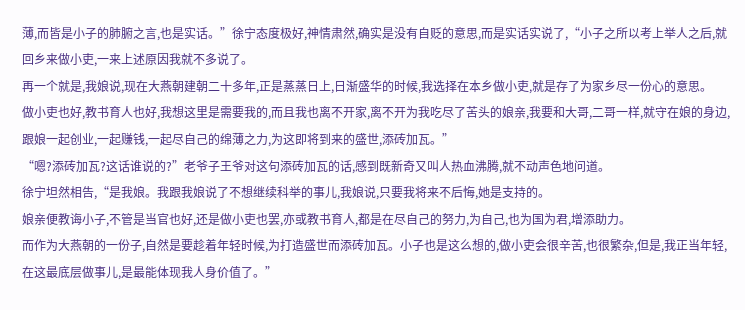薄,而皆是小子的肺腑之言,也是实话。”徐宁态度极好,神情肃然,确实是没有自贬的意思,而是实话实说了,“小子之所以考上举人之后,就回乡来做小吏,一来上述原因我就不多说了。
再一个就是,我娘说,现在大燕朝建朝二十多年,正是蒸蒸日上,日渐盛华的时候,我选择在本乡做小吏,就是存了为家乡尽一份心的意思。
做小吏也好,教书育人也好,我想这里是需要我的,而且我也离不开家,离不开为我吃尽了苦头的娘亲,我要和大哥,二哥一样,就守在娘的身边,跟娘一起创业,一起赚钱,一起尽自己的绵薄之力,为这即将到来的盛世,添砖加瓦。”
“嗯?添砖加瓦?这话谁说的?”老爷子王爷对这句添砖加瓦的话,感到既新奇又叫人热血沸腾,就不动声色地问道。
徐宁坦然相告,“是我娘。我跟我娘说了不想继续科举的事儿,我娘说,只要我将来不后悔,她是支持的。
娘亲便教诲小子,不管是当官也好,还是做小吏也罢,亦或教书育人,都是在尽自己的努力,为自己,也为国为君,增添助力。
而作为大燕朝的一份子,自然是要趁着年轻时候,为打造盛世而添砖加瓦。小子也是这么想的,做小吏会很辛苦,也很繁杂,但是,我正当年轻,在这最底层做事儿,是最能体现我人身价值了。”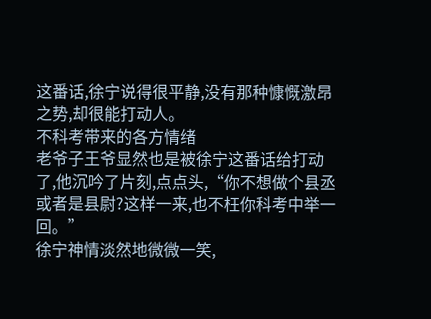这番话,徐宁说得很平静,没有那种慷慨激昂之势,却很能打动人。
不科考带来的各方情绪
老爷子王爷显然也是被徐宁这番话给打动了,他沉吟了片刻,点点头,“你不想做个县丞或者是县尉?这样一来,也不枉你科考中举一回。”
徐宁神情淡然地微微一笑,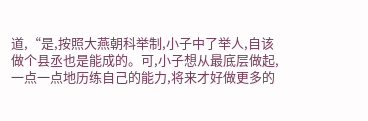道,“是,按照大燕朝科举制,小子中了举人,自该做个县丞也是能成的。可,小子想从最底层做起,一点一点地历练自己的能力,将来才好做更多的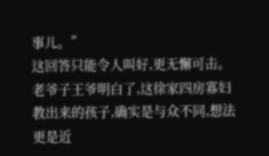事儿。”
这回答只能令人叫好,更无懈可击。
老爷子王爷明白了,这徐家四房寡妇教出来的孩子,确实是与众不同,想法更是近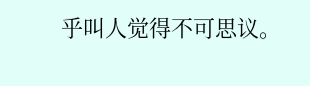乎叫人觉得不可思议。